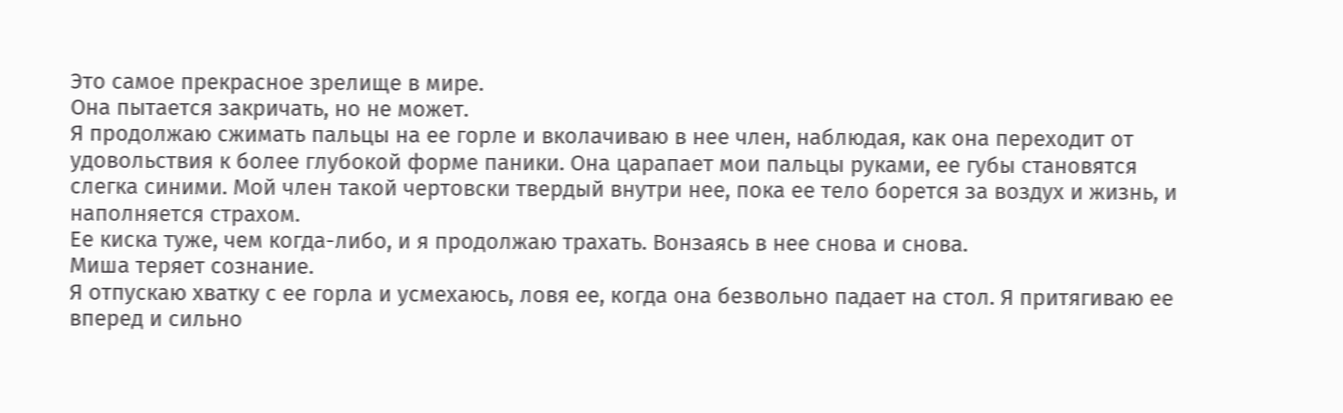Это самое прекрасное зрелище в мире.
Она пытается закричать, но не может.
Я продолжаю сжимать пальцы на ее горле и вколачиваю в нее член, наблюдая, как она переходит от удовольствия к более глубокой форме паники. Она царапает мои пальцы руками, ее губы становятся слегка синими. Мой член такой чертовски твердый внутри нее, пока ее тело борется за воздух и жизнь, и наполняется страхом.
Ее киска туже, чем когда-либо, и я продолжаю трахать. Вонзаясь в нее снова и снова.
Миша теряет сознание.
Я отпускаю хватку с ее горла и усмехаюсь, ловя ее, когда она безвольно падает на стол. Я притягиваю ее вперед и сильно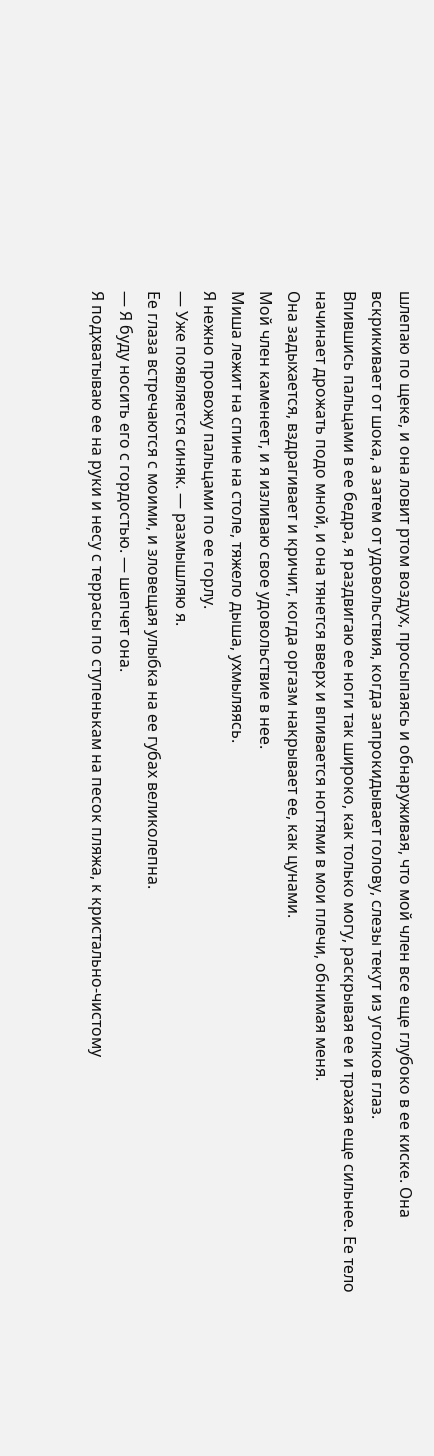шлепаю по щеке, и она ловит ртом воздух, просыпаясь и обнаруживая, что мой член все еще глубоко в ее киске. Она вскрикивает от шока, а затем от удовольствия, когда запрокидывает голову, слезы текут из уголков глаз.
Впившись пальцами в ее бедра, я раздвигаю ее ноги так широко, как только могу, раскрывая ее и трахая еще сильнее. Ее тело начинает дрожать подо мной, и она тянется вверх и впивается ногтями в мои плечи, обнимая меня.
Она задыхается, вздрагивает и кричит, когда оргазм накрывает ее, как цунами.
Мой член каменеет, и я изливаю свое удовольствие в нее.
Миша лежит на спине на столе, тяжело дыша, ухмыляясь.
Я нежно провожу пальцами по ее горлу.
— Уже появляется синяк. — размышляю я.
Ее глаза встречаются с моими, и зловещая улыбка на ее губах великолепна.
— Я буду носить его с гордостью. — шепчет она.
Я подхватываю ее на руки и несу с террасы по ступенькам на песок пляжа, к кристально-чистому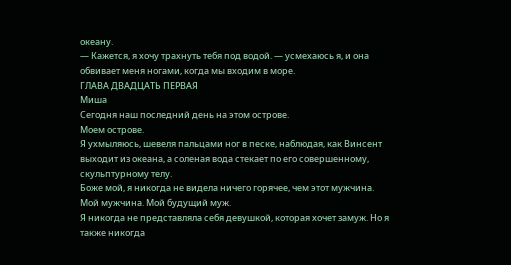океану.
— Кажется, я хочу трахнуть тебя под водой. — усмехаюсь я, и она обвивает меня ногами, когда мы входим в море.
ГЛАВА ДВАДЦАТЬ ПЕРВАЯ
Миша
Сегодня наш последний день на этом острове.
Моем острове.
Я ухмыляюсь, шевеля пальцами ног в песке, наблюдая, как Винсент выходит из океана, а соленая вода стекает по его совершенному, скульптурному телу.
Боже мой, я никогда не видела ничего горячее, чем этот мужчина.
Мой мужчина. Мой будущий муж.
Я никогда не представляла себя девушкой, которая хочет замуж. Но я также никогда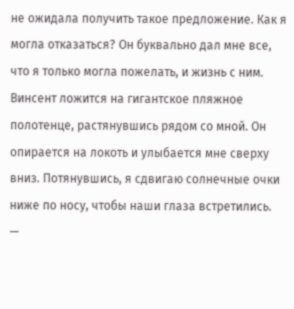не ожидала получить такое предложение. Как я могла отказаться? Он буквально дал мне все, что я только могла пожелать, и жизнь с ним.
Винсент ложится на гигантское пляжное полотенце, растянувшись рядом со мной. Он опирается на локоть и улыбается мне сверху вниз. Потянувшись, я сдвигаю солнечные очки ниже по носу, чтобы наши глаза встретились.
—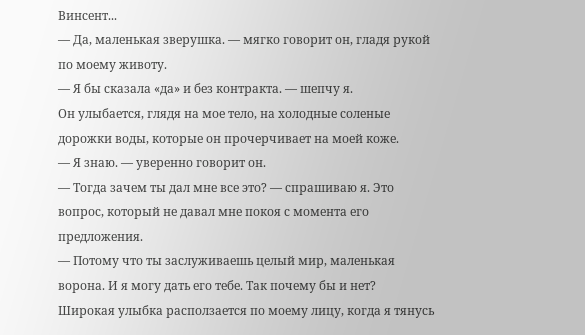Винсент...
— Да, маленькая зверушка. — мягко говорит он, гладя рукой по моему животу.
— Я бы сказала «да» и без контракта. — шепчу я.
Он улыбается, глядя на мое тело, на холодные соленые дорожки воды, которые он прочерчивает на моей коже.
— Я знаю. — уверенно говорит он.
— Тогда зачем ты дал мне все это? — спрашиваю я. Это вопрос, который не давал мне покоя с момента его предложения.
— Потому что ты заслуживаешь целый мир, маленькая ворона. И я могу дать его тебе. Так почему бы и нет?
Широкая улыбка расползается по моему лицу, когда я тянусь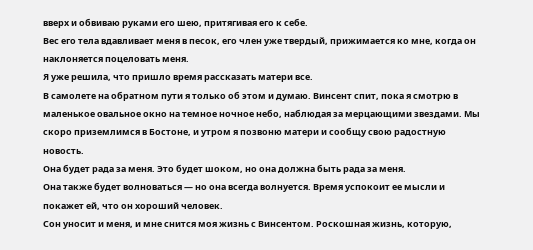вверх и обвиваю руками его шею, притягивая его к себе.
Вес его тела вдавливает меня в песок, его член уже твердый, прижимается ко мне, когда он наклоняется поцеловать меня.
Я уже решила, что пришло время рассказать матери все.
В самолете на обратном пути я только об этом и думаю. Винсент спит, пока я смотрю в маленькое овальное окно на темное ночное небо, наблюдая за мерцающими звездами. Мы скоро приземлимся в Бостоне, и утром я позвоню матери и сообщу свою радостную новость.
Она будет рада за меня. Это будет шоком, но она должна быть рада за меня.
Она также будет волноваться — но она всегда волнуется. Время успокоит ее мысли и покажет ей, что он хороший человек.
Сон уносит и меня, и мне снится моя жизнь с Винсентом. Роскошная жизнь, которую,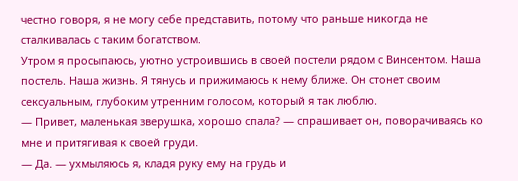честно говоря, я не могу себе представить, потому что раньше никогда не сталкивалась с таким богатством.
Утром я просыпаюсь, уютно устроившись в своей постели рядом с Винсентом. Наша постель. Наша жизнь. Я тянусь и прижимаюсь к нему ближе. Он стонет своим сексуальным, глубоким утренним голосом, который я так люблю.
— Привет, маленькая зверушка, хорошо спала? — спрашивает он, поворачиваясь ко мне и притягивая к своей груди.
— Да. — ухмыляюсь я, кладя руку ему на грудь и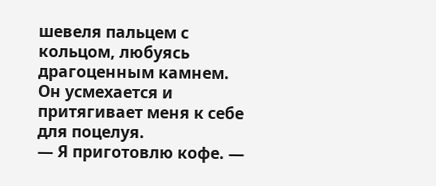шевеля пальцем с кольцом, любуясь драгоценным камнем. Он усмехается и притягивает меня к себе для поцелуя.
— Я приготовлю кофе. —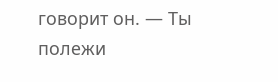говорит он. — Ты полежи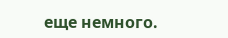еще немного.